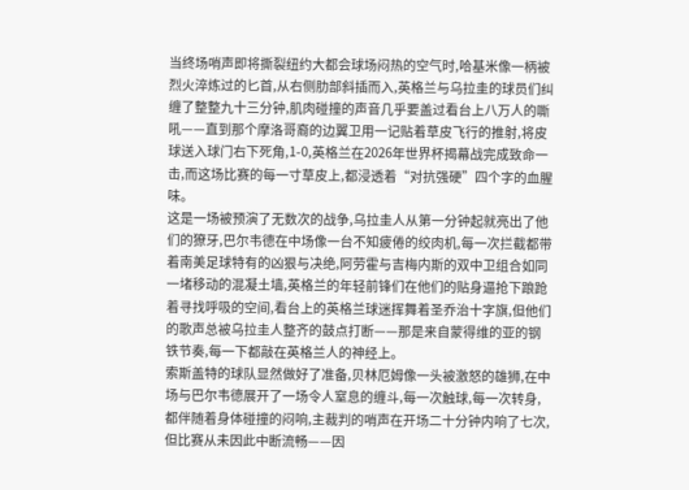当终场哨声即将撕裂纽约大都会球场闷热的空气时,哈基米像一柄被烈火淬炼过的匕首,从右侧肋部斜插而入,英格兰与乌拉圭的球员们纠缠了整整九十三分钟,肌肉碰撞的声音几乎要盖过看台上八万人的嘶吼——直到那个摩洛哥裔的边翼卫用一记贴着草皮飞行的推射,将皮球送入球门右下死角,1-0,英格兰在2026年世界杯揭幕战完成致命一击,而这场比赛的每一寸草皮上,都浸透着“对抗强硬”四个字的血腥味。
这是一场被预演了无数次的战争,乌拉圭人从第一分钟起就亮出了他们的獠牙,巴尔韦德在中场像一台不知疲倦的绞肉机,每一次拦截都带着南美足球特有的凶狠与决绝,阿劳霍与吉梅内斯的双中卫组合如同一堵移动的混凝土墙,英格兰的年轻前锋们在他们的贴身逼抢下踉跄着寻找呼吸的空间,看台上的英格兰球迷挥舞着圣乔治十字旗,但他们的歌声总被乌拉圭人整齐的鼓点打断——那是来自蒙得维的亚的钢铁节奏,每一下都敲在英格兰人的神经上。
索斯盖特的球队显然做好了准备,贝林厄姆像一头被激怒的雄狮,在中场与巴尔韦德展开了一场令人窒息的缠斗,每一次触球,每一次转身,都伴随着身体碰撞的闷响,主裁判的哨声在开场二十分钟内响了七次,但比赛从未因此中断流畅——因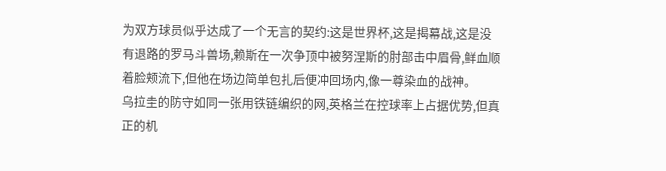为双方球员似乎达成了一个无言的契约:这是世界杯,这是揭幕战,这是没有退路的罗马斗兽场,赖斯在一次争顶中被努涅斯的肘部击中眉骨,鲜血顺着脸颊流下,但他在场边简单包扎后便冲回场内,像一尊染血的战神。
乌拉圭的防守如同一张用铁链编织的网,英格兰在控球率上占据优势,但真正的机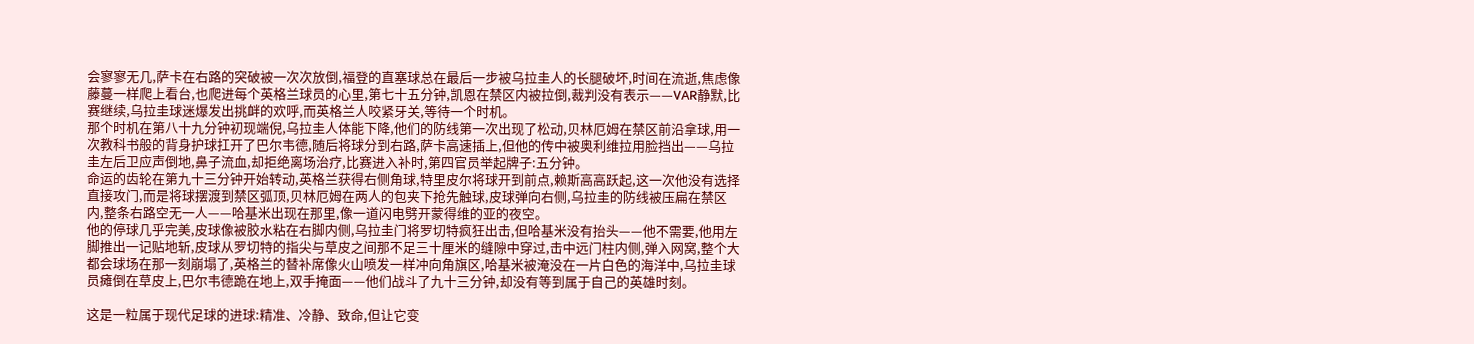会寥寥无几,萨卡在右路的突破被一次次放倒,福登的直塞球总在最后一步被乌拉圭人的长腿破坏,时间在流逝,焦虑像藤蔓一样爬上看台,也爬进每个英格兰球员的心里,第七十五分钟,凯恩在禁区内被拉倒,裁判没有表示——VAR静默,比赛继续,乌拉圭球迷爆发出挑衅的欢呼,而英格兰人咬紧牙关,等待一个时机。
那个时机在第八十九分钟初现端倪,乌拉圭人体能下降,他们的防线第一次出现了松动,贝林厄姆在禁区前沿拿球,用一次教科书般的背身护球扛开了巴尔韦德,随后将球分到右路,萨卡高速插上,但他的传中被奥利维拉用脸挡出——乌拉圭左后卫应声倒地,鼻子流血,却拒绝离场治疗,比赛进入补时,第四官员举起牌子:五分钟。
命运的齿轮在第九十三分钟开始转动,英格兰获得右侧角球,特里皮尔将球开到前点,赖斯高高跃起,这一次他没有选择直接攻门,而是将球摆渡到禁区弧顶,贝林厄姆在两人的包夹下抢先触球,皮球弹向右侧,乌拉圭的防线被压扁在禁区内,整条右路空无一人——哈基米出现在那里,像一道闪电劈开蒙得维的亚的夜空。
他的停球几乎完美,皮球像被胶水粘在右脚内侧,乌拉圭门将罗切特疯狂出击,但哈基米没有抬头——他不需要,他用左脚推出一记贴地斩,皮球从罗切特的指尖与草皮之间那不足三十厘米的缝隙中穿过,击中远门柱内侧,弹入网窝,整个大都会球场在那一刻崩塌了,英格兰的替补席像火山喷发一样冲向角旗区,哈基米被淹没在一片白色的海洋中,乌拉圭球员瘫倒在草皮上,巴尔韦德跪在地上,双手掩面——他们战斗了九十三分钟,却没有等到属于自己的英雄时刻。

这是一粒属于现代足球的进球:精准、冷静、致命,但让它变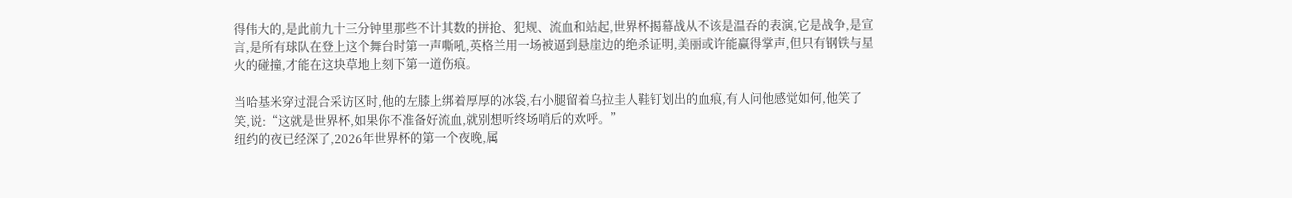得伟大的,是此前九十三分钟里那些不计其数的拼抢、犯规、流血和站起,世界杯揭幕战从不该是温吞的表演,它是战争,是宣言,是所有球队在登上这个舞台时第一声嘶吼,英格兰用一场被逼到悬崖边的绝杀证明,美丽或许能赢得掌声,但只有钢铁与星火的碰撞,才能在这块草地上刻下第一道伤痕。

当哈基米穿过混合采访区时,他的左膝上绑着厚厚的冰袋,右小腿留着乌拉圭人鞋钉划出的血痕,有人问他感觉如何,他笑了笑,说:“这就是世界杯,如果你不准备好流血,就别想听终场哨后的欢呼。”
纽约的夜已经深了,2026年世界杯的第一个夜晚,属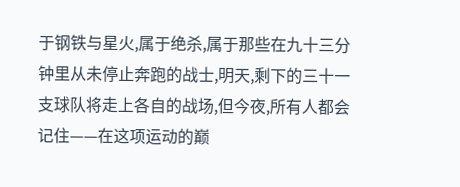于钢铁与星火,属于绝杀,属于那些在九十三分钟里从未停止奔跑的战士,明天,剩下的三十一支球队将走上各自的战场,但今夜,所有人都会记住——在这项运动的巅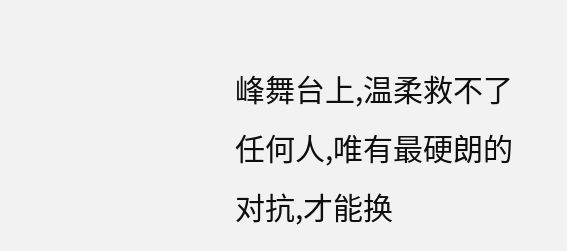峰舞台上,温柔救不了任何人,唯有最硬朗的对抗,才能换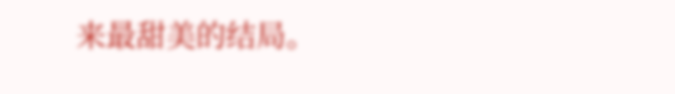来最甜美的结局。